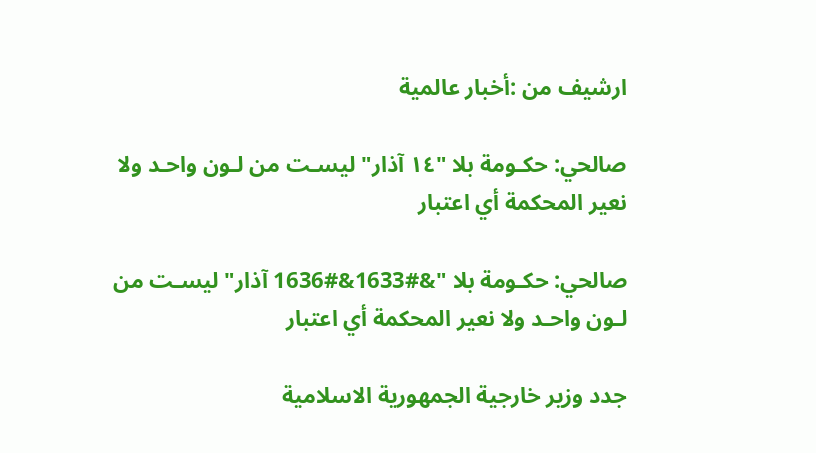ارشيف من :أخبار عالمية

صالحي: حكـومة بلا "١٤ آذار" ليسـت من لـون واحـد ولا نعير المحكمة أي اعتبار

صالحي: حكـومة بلا "&#1633&#1636 آذار" ليسـت من لـون واحـد ولا نعير المحكمة أي اعتبار

جدد وزير خارجية الجمهورية الاسلامية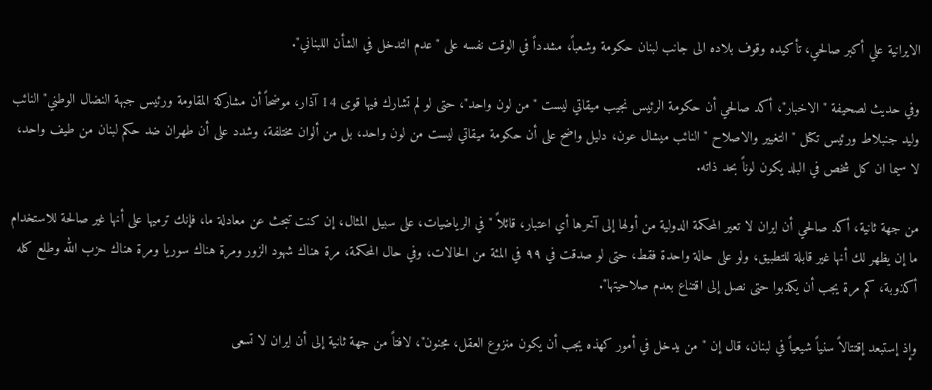الايرانية علي أكبر صالحي، تأكيده وقوف بلاده الى جانب لبنان حكومة وشعباً، مشدداً في الوقت نفسه على "عدم التدخل في الشأن اللبناني".

وفي حديث لصحيفة "الاخبار"، أكد صالحي أن حكومة الرئيس نجيب ميقاتي ليست "من لون واحد"، حتى لو لم تشارك فيها قوى 14 آذار، موضحاً أن مشاركة المقاومة ورئيس جبهة النضال الوطني" النائب وليد جنبلاط ورئيس تكتل "التغيير والاصلاح " النائب ميشال عون، دليل واضح على أن حكومة ميقاتي ليست من لون واحد، بل من ألوان مختلفة، وشدد على أن طهران ضد حكم لبنان من طيف واحد، لا سيما ان كل شخص في البلد يكون لوناً بحد ذاته.

من جهة ثانية، أكد صالحي أن ايران لا تعير المحكمة الدولية من أولها إلى آخرها أي اعتبار، قائلاً "في الرياضيات، على سبيل المثال، إن كنت تبحث عن معادلة ما، فإنك ترميها على أنها غير صالحة للاستخدام ما إن يظهر لك أنها غير قابلة للتطبيق، ولو على حالة واحدة فقط، حتى لو صدقت في ٩٩ في المئة من الحالات، وفي حال المحكمة، مرة هناك شهود الزور ومرة هناك سوريا ومرة هناك حزب الله وطلع كله أكذوبة، كم مرة يجب أن يكذبوا حتى نصل إلى اقتناع بعدم صلاحيتها".

وإذ إستبعد إقتتالاً سنياً شيعياً في لبنان، قال إن "من يدخل في أمور كهذه يجب أن يكون منزوع العقل، مجنون"، لافتاً من جهة ثانية إلى أن ايران لا تسعى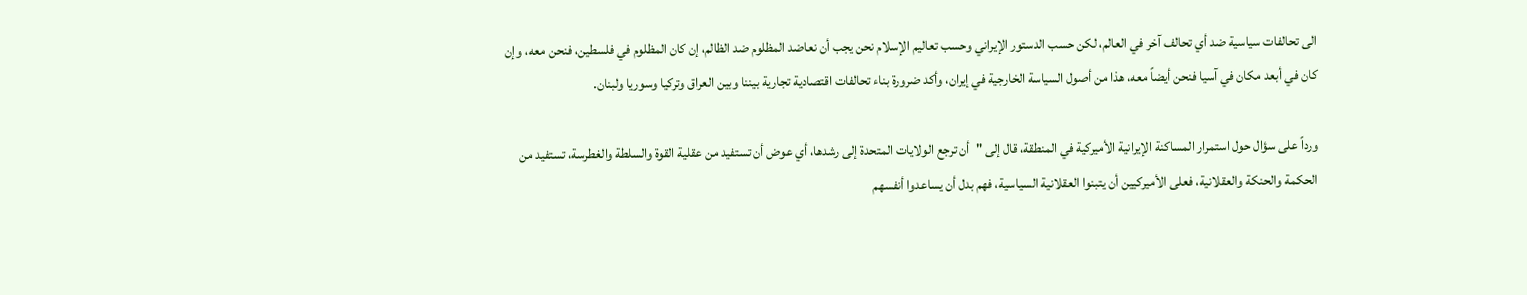الى تحالفات سياسية ضد أي تحالف آخر في العالم، لكن حسب الدستور الإيراني وحسب تعاليم الإسلام نحن يجب أن نعاضد المظلوم ضد الظالم، إن كان المظلوم في فلسطين، فنحن معه، وإن كان في أبعد مكان في آسيا فنحن أيضاً معه، هذا من أصول السياسة الخارجية في إيران، وأكد ضرورة بناء تحالفات اقتصادية تجارية بيننا وبين العراق وتركيا وسوريا ولبنان.

ورداً على سؤال حول استمرار المساكنة الإيرانية الأميركية في المنطقة، قال إلى "أن ترجع الولايات المتحدة إلى رشدها، أي عوض أن تستفيد من عقلية القوة والسلطة والغطرسة، تستفيد من الحكمة والحنكة والعقلانية، فعلى الأميركيين أن يتبنوا العقلانية السياسية، فهم بدل أن يساعدوا أنفسهم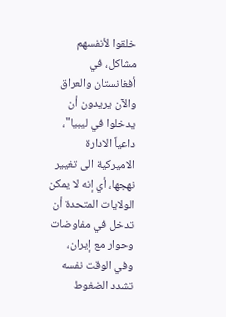خلقوا لأنفسهم مشاكل، في أفغانستان والعراق والآن يريدون أن يدخلوا في ليبيا"، داعياً الادارة الاميركية الى تغيير نهجها، أي إنه لا يمكن الولايات المتحدة أن تدخل في مفاوضات وحوار مع إيران، وفي الوقت نفسه تشدد الضغوط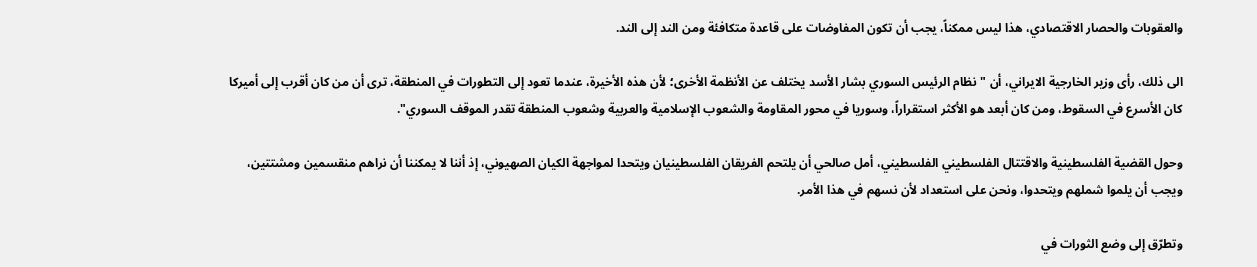والعقوبات والحصار الاقتصادي، هذا ليس ممكناً، يجب أن تكون المفاوضات على قاعدة متكافئة ومن الند إلى الند.

الى ذلك، رأى وزير الخارجية الايراني، أن "نظام الرئيس السوري بشار الأسد يختلف عن الأنظمة الأخرى؛ لأن هذه الأخيرة، عندما تعود إلى التطورات في المنطقة، ترى أن من كان أقرب إلى أميركا كان الأسرع في السقوط، ومن كان أبعد هو الأكثر استقراراً، وسوريا في محور المقاومة والشعوب الإسلامية والعربية وشعوب المنطقة تقدر الموقف السوري".

وحول القضية الفلسطينية والاقتتال الفلسطيني الفلسطيني، أمل صالحي أن يلتحم الفريقان الفلسطينيان ويتحدا لمواجهة الكيان الصهيوني، إذ أننا لا يمكننا أن نراهم منقسمين ومشتتين، ويجب أن يلموا شملهم ويتحدوا، ونحن على استعداد لأن نسهم في هذا الأمر.

وتطرّق إلى وضع الثورات في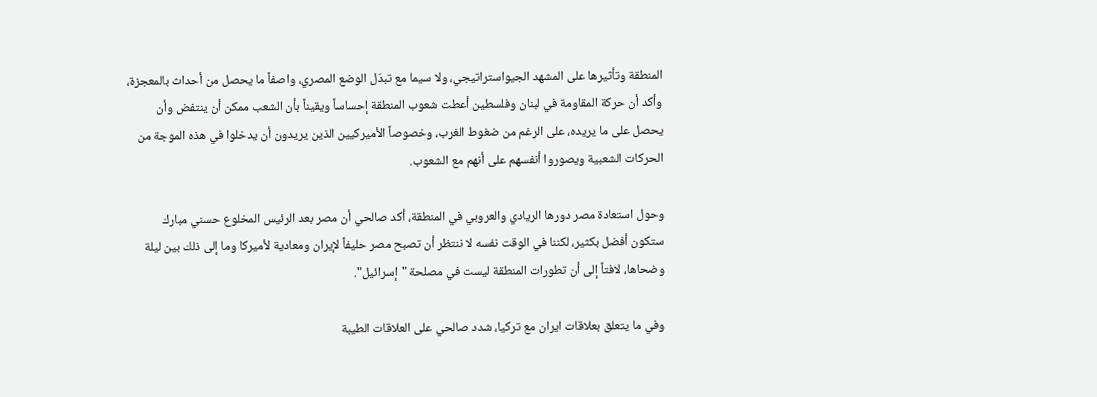المنطقة وتأثيرها على المشهد الجيواستراتيجي، ولا سيما مع تبدّل الوضع المصري، واصفاً ما يحصل من أحداث بالمعجزة، وأكد أن حركة المقاومة في لبنان وفلسطين أعطت شعوب المنطقة إحساساً ويقيناً بأن الشعب ممكن أن ينتفض وأن يحصل على ما يريده، على الرغم من ضغوط الغرب، وخصوصاً الأميركيين الذين يريدون أن يدخلوا في هذه الموجة من الحركات الشعبية ويصوروا أنفسهم على أنهم مع الشعوب.

وحول استعادة مصر دورها الريادي والعروبي في المنطقة، أكد صالحي أن مصر بعد الرئيس المخلوع حسني مبارك ستكون أفضل بكثير، لكننا في الوقت نفسه لا ننتظر أن تصبح مصر حليفاً لإيران ومعادية لأميركا وما إلى ذلك بين ليلة وضحاها، لافتاً إلى أن تطورات المنطقة ليست في مصلحة "إسرائيل".

وفي ما يتعلق بعلاقات ايران مع تركيا، شدد صالحي على العلاقات الطيبة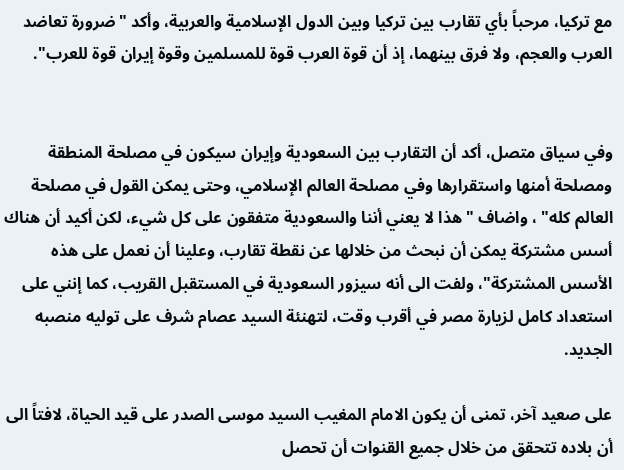مع تركيا، مرحباً بأي تقارب بين تركيا وبين الدول الإسلامية والعربية، وأكد "ضرورة تعاضد العرب والعجم، ولا فرق بينهما، إذ أن قوة العرب قوة للمسلمين وقوة إيران قوة للعرب".


وفي سياق متصل، أكد أن التقارب بين السعودية وإيران سيكون في مصلحة المنطقة ومصلحة أمنها واستقرارها وفي مصلحة العالم الإسلامي، وحتى يمكن القول في مصلحة العالم كله" ، واضاف "هذا لا يعني أننا والسعودية متفقون على كل شيء، لكن أكيد أن هناك أسس مشتركة يمكن أن نبحث من خلالها عن نقطة تقارب، وعلينا أن نعمل على هذه الأسس المشتركة"، ولفت الى أنه سيزور السعودية في المستقبل القريب، كما إنني على استعداد كامل لزيارة مصر في أقرب وقت، لتهنئة السيد عصام شرف على توليه منصبه الجديد.

على صعيد آخر، تمنى أن يكون الامام المغيب السيد موسى الصدر على قيد الحياة، لافتاً الى أن بلاده تتحقق من خلال جميع القنوات أن تحصل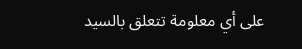على أي معلومة تتعلق بالسيد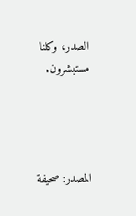الصدر، وكلنا مستبشرون.




المصدر: صحيفة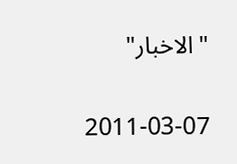"الاخبار"

2011-03-07